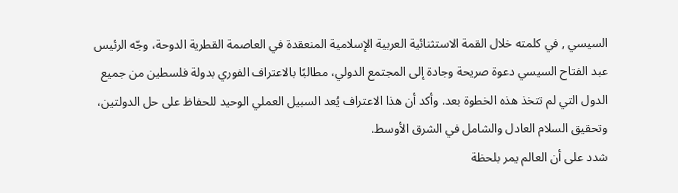السيسي , في كلمته خلال القمة الاستثنائية العربية الإسلامية المنعقدة في العاصمة القطرية الدوحة، وجّه الرئيس عبد الفتاح السيسي دعوة صريحة وجادة إلى المجتمع الدولي، مطالبًا بالاعتراف الفوري بدولة فلسطين من جميع الدول التي لم تتخذ هذه الخطوة بعد. وأكد أن هذا الاعتراف يُعد السبيل العملي الوحيد للحفاظ على حل الدولتين، وتحقيق السلام العادل والشامل في الشرق الأوسط.
شدد على أن العالم يمر بلحظة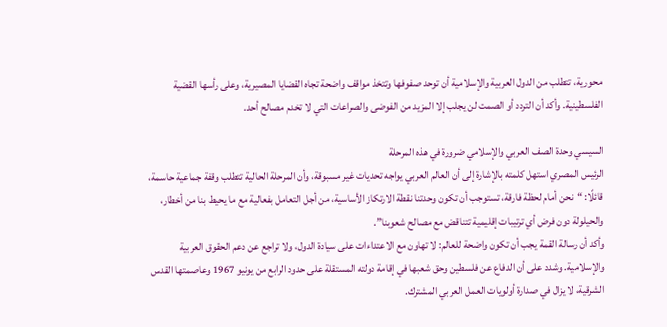محورية، تتطلب من الدول العربية والإسلامية أن توحد صفوفها وتتخذ مواقف واضحة تجاه القضايا المصيرية، وعلى رأسها القضية الفلسطينية. وأكد أن التردد أو الصمت لن يجلب إلا المزيد من الفوضى والصراعات التي لا تخدم مصالح أحد.

السيسي وحدة الصف العربي والإسلامي ضرورة في هذه المرحلة
الرئيس المصري استهل كلمته بالإشارة إلى أن العالم العربي يواجه تحديات غير مسبوقة، وأن المرحلة الحالية تتطلب وقفة جماعية حاسمة، قائلًا: “نحن أمام لحظة فارقة، تستوجب أن تكون وحدتنا نقطة الارتكاز الأساسية، من أجل التعامل بفعالية مع ما يحيط بنا من أخطار، والحيلولة دون فرض أي ترتيبات إقليمية تتناقض مع مصالح شعوبنا”.
وأكد أن رسالة القمة يجب أن تكون واضحة للعالم: لا تهاون مع الاعتداءات على سيادة الدول، ولا تراجع عن دعم الحقوق العربية والإسلامية. وشدد على أن الدفاع عن فلسطين وحق شعبها في إقامة دولته المستقلة على حدود الرابع من يونيو 1967 وعاصمتها القدس الشرقية، لا يزال في صدارة أولويات العمل العربي المشترك.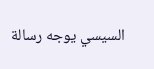السيسي يوجه رسالة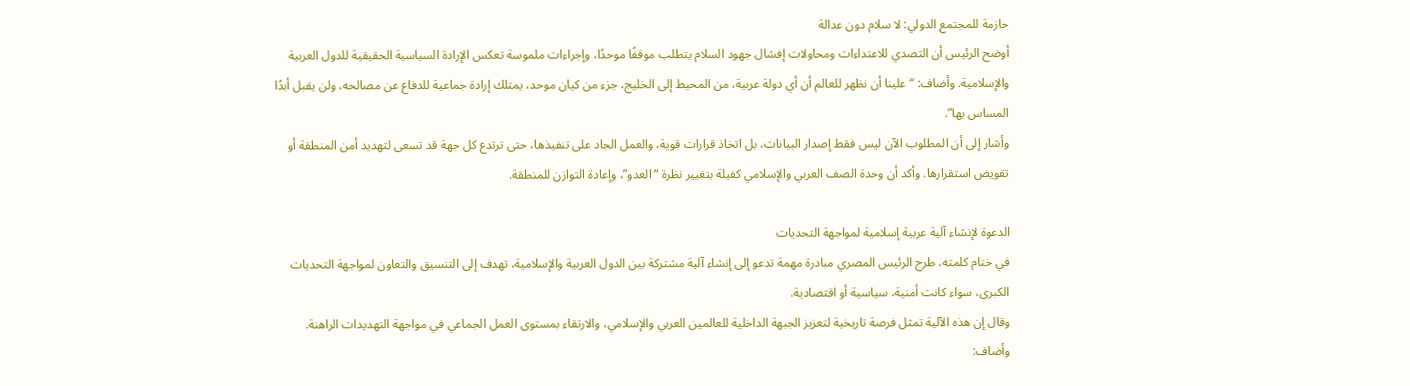حازمة للمجتمع الدولي: لا سلام دون عدالة
أوضح الرئيس أن التصدي للاعتداءات ومحاولات إفشال جهود السلام يتطلب موقفًا موحدًا، وإجراءات ملموسة تعكس الإرادة السياسية الحقيقية للدول العربية والإسلامية. وأضاف: “علينا أن نظهر للعالم أن أي دولة عربية، من المحيط إلى الخليج، جزء من كيان موحد، يمتلك إرادة جماعية للدفاع عن مصالحه، ولن يقبل أبدًا المساس بها”.
وأشار إلى أن المطلوب الآن ليس فقط إصدار البيانات، بل اتخاذ قرارات قوية، والعمل الجاد على تنفيذها، حتى ترتدع كل جهة قد تسعى لتهديد أمن المنطقة أو تقويض استقرارها. وأكد أن وحدة الصف العربي والإسلامي كفيلة بتغيير نظرة “العدو”، وإعادة التوازن للمنطقة.

الدعوة لإنشاء آلية عربية إسلامية لمواجهة التحديات
في ختام كلمته، طرح الرئيس المصري مبادرة مهمة تدعو إلى إنشاء آلية مشتركة بين الدول العربية والإسلامية، تهدف إلى التنسيق والتعاون لمواجهة التحديات الكبرى، سواء كانت أمنية، سياسية أو اقتصادية.
وقال إن هذه الآلية تمثل فرصة تاريخية لتعزيز الجبهة الداخلية للعالمين العربي والإسلامي، والارتقاء بمستوى العمل الجماعي في مواجهة التهديدات الراهنة. وأضاف: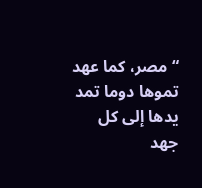“مصر، كما عهد تموها دوما تمد يدها إلى كل جهد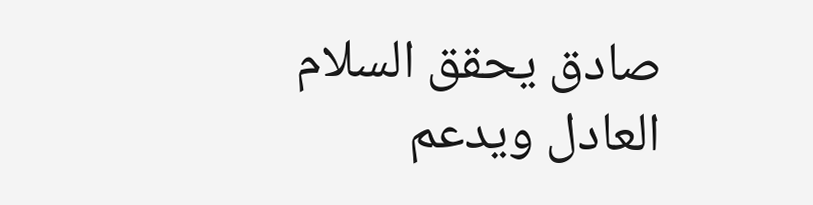صادق يحقق السلام العادل ويدعم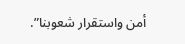أمن واستقرار شعوبنا”.